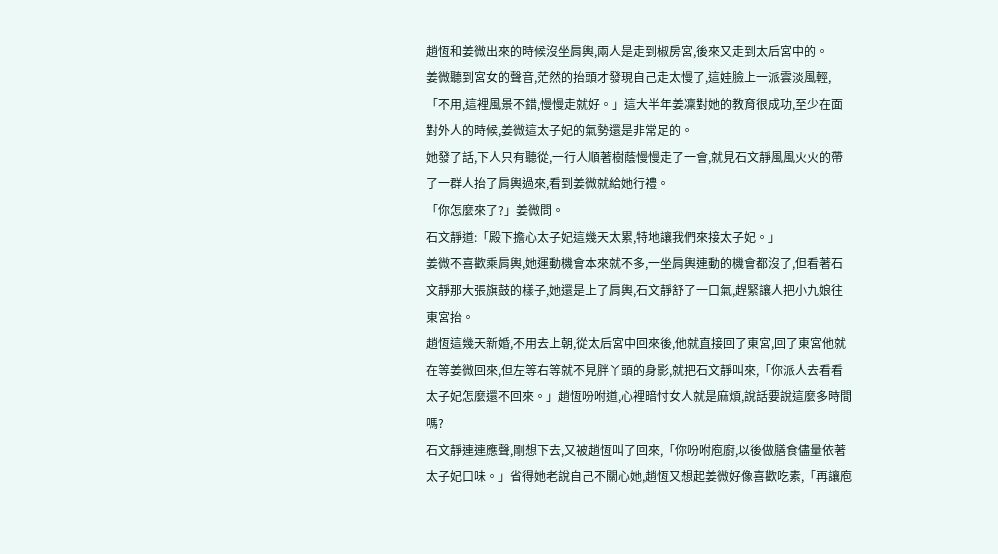趙恆和姜微出來的時候沒坐肩輿,兩人是走到椒房宮,後來又走到太后宮中的。
姜微聽到宮女的聲音,茫然的抬頭才發現自己走太慢了,這娃臉上一派雲淡風輕,「不用,這裡風景不錯,慢慢走就好。」這大半年姜凜對她的教育很成功,至少在面對外人的時候,姜微這太子妃的氣勢還是非常足的。
她發了話,下人只有聽從,一行人順著樹蔭慢慢走了一會,就見石文靜風風火火的帶了一群人抬了肩輿過來,看到姜微就給她行禮。
「你怎麼來了?」姜微問。
石文靜道:「殿下擔心太子妃這幾天太累,特地讓我們來接太子妃。」
姜微不喜歡乘肩輿,她運動機會本來就不多,一坐肩輿連動的機會都沒了,但看著石文靜那大張旗鼓的樣子,她還是上了肩輿,石文靜舒了一口氣,趕緊讓人把小九娘往東宮抬。
趙恆這幾天新婚,不用去上朝,從太后宮中回來後,他就直接回了東宮,回了東宮他就在等姜微回來,但左等右等就不見胖丫頭的身影,就把石文靜叫來,「你派人去看看太子妃怎麼還不回來。」趙恆吩咐道,心裡暗忖女人就是麻煩,說話要說這麼多時間嗎?
石文靜連連應聲,剛想下去,又被趙恆叫了回來,「你吩咐庖廚,以後做膳食儘量依著太子妃口味。」省得她老說自己不關心她,趙恆又想起姜微好像喜歡吃素,「再讓庖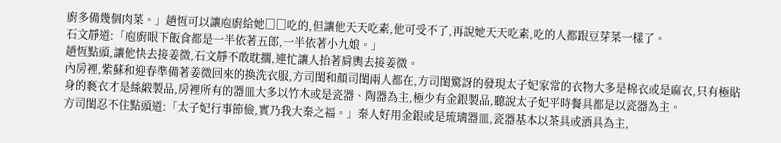廚多備幾個肉菜。」趙恆可以讓庖廚給她□□吃的,但讓他天天吃素,他可受不了,再說她天天吃素,吃的人都跟豆芽菜一樣了。
石文靜道:「庖廚眼下飯食都是一半依著五郎,一半依著小九娘。」
趙恆點頭,讓他快去接姜微,石文靜不敢耽擱,連忙讓人抬著肩輿去接姜微。
內房裡,紫蘇和迎春準備著姜微回來的換洗衣服,方司閨和顏司閨兩人都在,方司閨驚訝的發現太子妃家常的衣物大多是棉衣或是麻衣,只有極貼身的褻衣才是絲緞製品,房裡所有的器皿大多以竹木或是瓷器、陶器為主,極少有金銀製品,聽說太子妃平時餐具都是以瓷器為主。
方司閨忍不住點頭道:「太子妃行事節儉,實乃我大秦之福。」秦人好用金銀或是琉璃器皿,瓷器基本以茶具或酒具為主,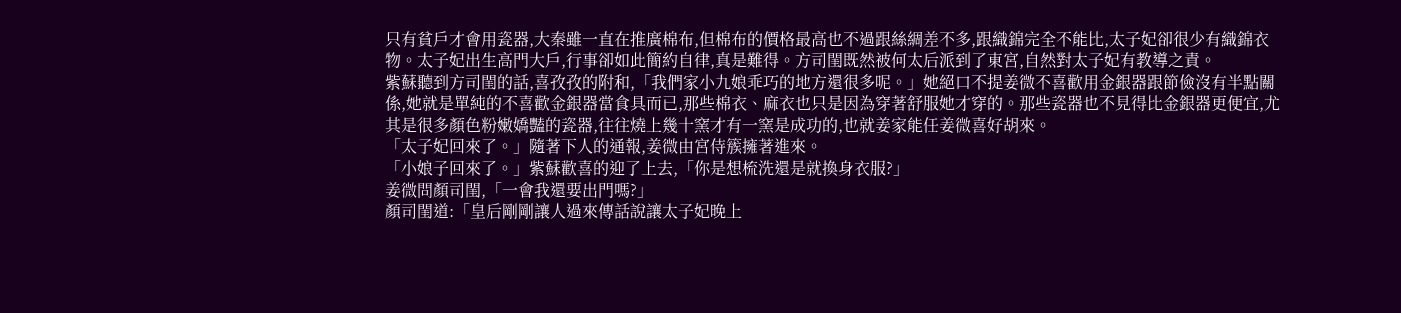只有貧戶才會用瓷器,大秦雖一直在推廣棉布,但棉布的價格最高也不過跟絲綢差不多,跟織錦完全不能比,太子妃卻很少有織錦衣物。太子妃出生高門大戶,行事卻如此簡約自律,真是難得。方司閨既然被何太后派到了東宮,自然對太子妃有教導之責。
紫蘇聽到方司閨的話,喜孜孜的附和,「我們家小九娘乖巧的地方還很多呢。」她絕口不提姜微不喜歡用金銀器跟節儉沒有半點關係,她就是單純的不喜歡金銀器當食具而已,那些棉衣、麻衣也只是因為穿著舒服她才穿的。那些瓷器也不見得比金銀器更便宜,尤其是很多顏色粉嫩嬌豔的瓷器,往往燒上幾十窯才有一窯是成功的,也就姜家能任姜微喜好胡來。
「太子妃回來了。」隨著下人的通報,姜微由宮侍簇擁著進來。
「小娘子回來了。」紫蘇歡喜的迎了上去,「你是想梳洗還是就換身衣服?」
姜微問顏司閨,「一會我還要出門嗎?」
顏司閨道:「皇后剛剛讓人過來傳話說讓太子妃晚上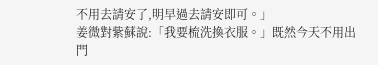不用去請安了,明早過去請安即可。」
姜微對紫蘇說:「我要梳洗換衣服。」既然今天不用出門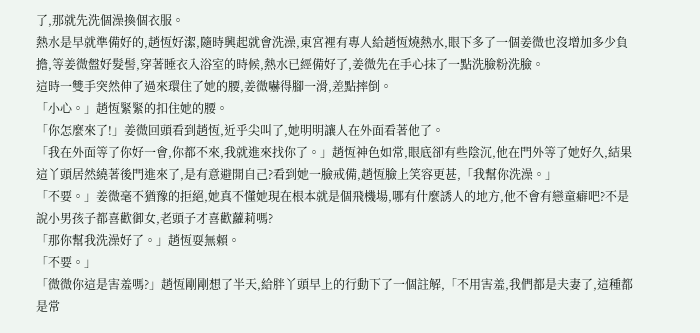了,那就先洗個澡換個衣服。
熱水是早就準備好的,趙恆好潔,隨時興起就會洗澡,東宮裡有專人給趙恆燒熱水,眼下多了一個姜微也沒增加多少負擔,等姜微盤好髮髻,穿著睡衣入浴室的時候,熱水已經備好了,姜微先在手心抹了一點洗臉粉洗臉。
這時一雙手突然伸了過來環住了她的腰,姜微嚇得腳一滑,差點摔倒。
「小心。」趙恆緊緊的扣住她的腰。
「你怎麼來了!」姜微回頭看到趙恆,近乎尖叫了,她明明讓人在外面看著他了。
「我在外面等了你好一會,你都不來,我就進來找你了。」趙恆神色如常,眼底卻有些陰沉,他在門外等了她好久,結果這丫頭居然繞著後門進來了,是有意避開自己?看到她一臉戒備,趙恆臉上笑容更甚,「我幫你洗澡。」
「不要。」姜微毫不猶豫的拒絕,她真不懂她現在根本就是個飛機場,哪有什麼誘人的地方,他不會有戀童癖吧?不是說小男孩子都喜歡御女,老頭子才喜歡蘿莉嗎?
「那你幫我洗澡好了。」趙恆耍無賴。
「不要。」
「微微你這是害羞嗎?」趙恆剛剛想了半天,給胖丫頭早上的行動下了一個註解,「不用害羞,我們都是夫妻了,這種都是常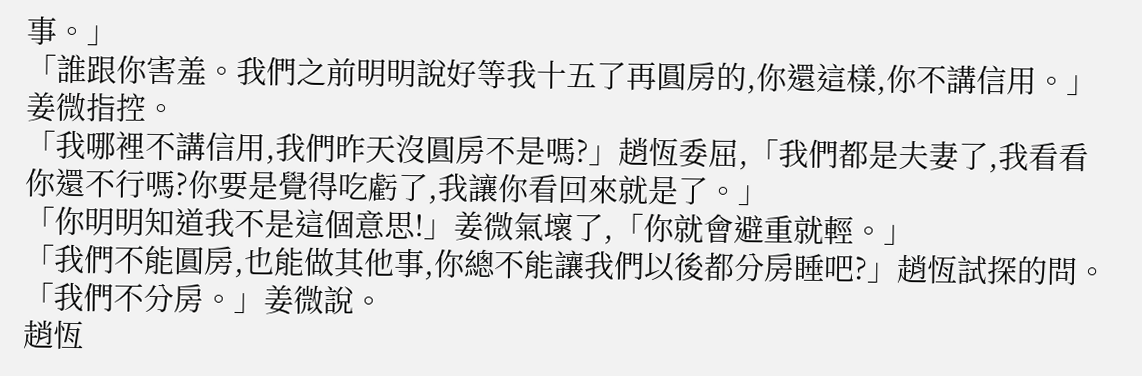事。」
「誰跟你害羞。我們之前明明說好等我十五了再圓房的,你還這樣,你不講信用。」姜微指控。
「我哪裡不講信用,我們昨天沒圓房不是嗎?」趙恆委屈,「我們都是夫妻了,我看看你還不行嗎?你要是覺得吃虧了,我讓你看回來就是了。」
「你明明知道我不是這個意思!」姜微氣壞了,「你就會避重就輕。」
「我們不能圓房,也能做其他事,你總不能讓我們以後都分房睡吧?」趙恆試探的問。
「我們不分房。」姜微說。
趙恆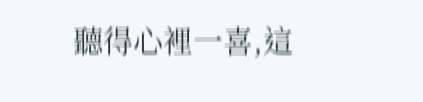聽得心裡一喜,這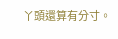丫頭還算有分寸。